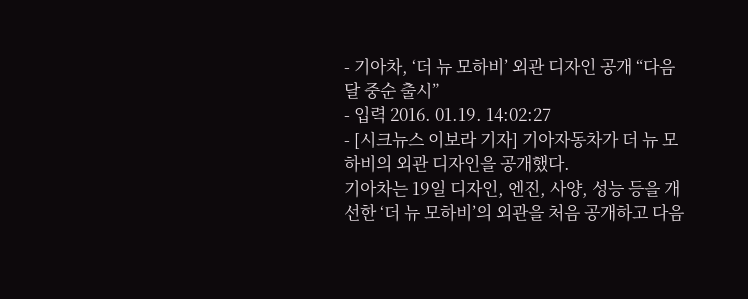- 기아차, ‘더 뉴 모하비’ 외관 디자인 공개 “다음달 중순 출시”
- 입력 2016. 01.19. 14:02:27
- [시크뉴스 이보라 기자] 기아자동차가 더 뉴 모하비의 외관 디자인을 공개했다.
기아차는 19일 디자인, 엔진, 사양, 성능 등을 개선한 ‘더 뉴 모하비’의 외관을 처음 공개하고 다음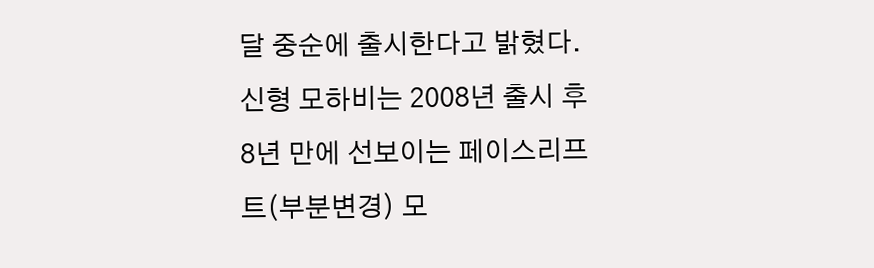달 중순에 출시한다고 밝혔다.
신형 모하비는 2008년 출시 후 8년 만에 선보이는 페이스리프트(부분변경) 모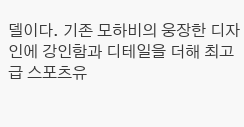델이다. 기존 모하비의 웅장한 디자인에 강인함과 디테일을 더해 최고급 스포츠유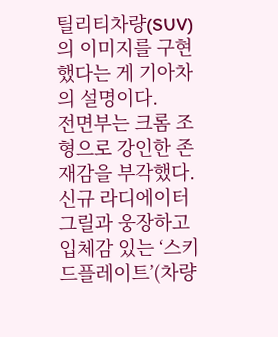틸리티차량(SUV)의 이미지를 구현했다는 게 기아차의 설명이다.
전면부는 크롬 조형으로 강인한 존재감을 부각했다. 신규 라디에이터 그릴과 웅장하고 입체감 있는 ‘스키드플레이트’(차량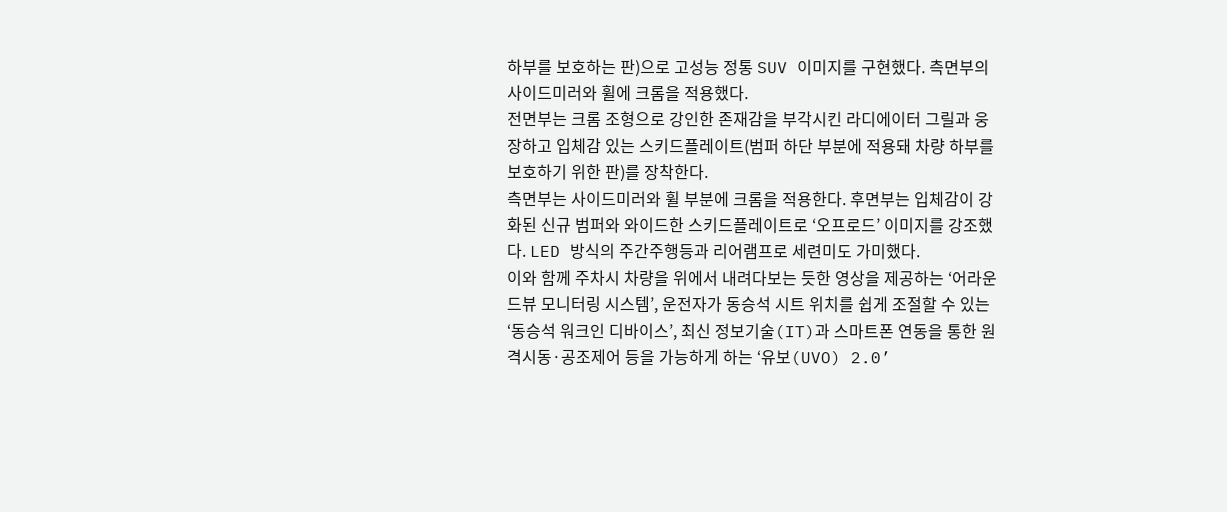하부를 보호하는 판)으로 고성능 정통 SUV 이미지를 구현했다. 측면부의 사이드미러와 휠에 크롬을 적용했다.
전면부는 크롬 조형으로 강인한 존재감을 부각시킨 라디에이터 그릴과 웅장하고 입체감 있는 스키드플레이트(범퍼 하단 부분에 적용돼 차량 하부를 보호하기 위한 판)를 장착한다.
측면부는 사이드미러와 휠 부분에 크롬을 적용한다. 후면부는 입체감이 강화된 신규 범퍼와 와이드한 스키드플레이트로 ‘오프로드’ 이미지를 강조했다. LED 방식의 주간주행등과 리어램프로 세련미도 가미했다.
이와 함께 주차시 차량을 위에서 내려다보는 듯한 영상을 제공하는 ‘어라운드뷰 모니터링 시스템’, 운전자가 동승석 시트 위치를 쉽게 조절할 수 있는 ‘동승석 워크인 디바이스’, 최신 정보기술(IT)과 스마트폰 연동을 통한 원격시동·공조제어 등을 가능하게 하는 ‘유보(UVO) 2.0’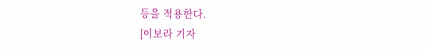등을 적용한다.
[이보라 기자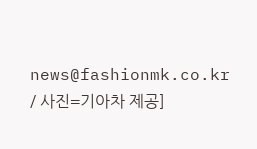news@fashionmk.co.kr / 사진=기아차 제공]